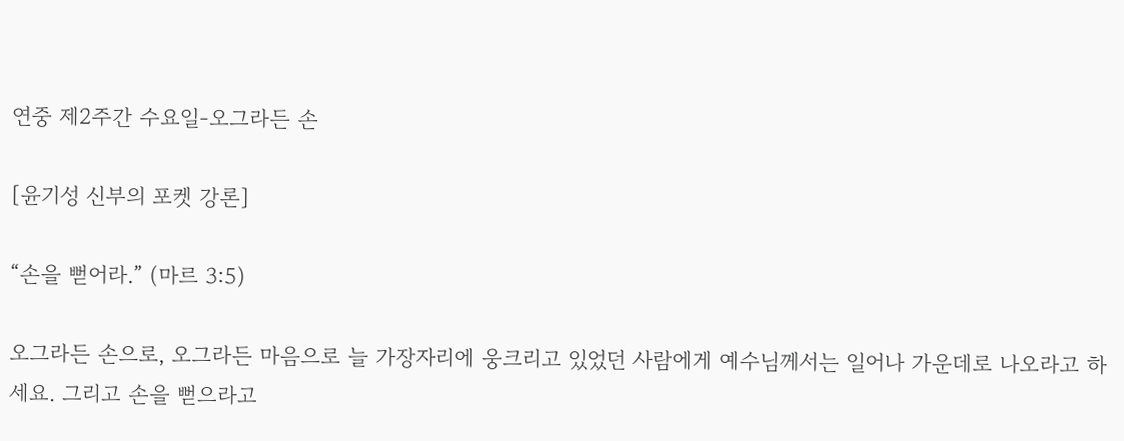연중 제2주간 수요일-오그라든 손

[윤기성 신부의 포켓 강론]

“손을 뻗어라.” (마르 3:5)

오그라든 손으로, 오그라든 마음으로 늘 가장자리에 웅크리고 있었던 사람에게 예수님께서는 일어나 가운데로 나오라고 하세요. 그리고 손을 뻗으라고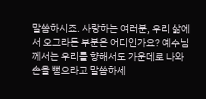말씀하시죠. 사랑하는 여러분, 우리 삶에서 오그라든 부분은 어디인가요? 예수님께서는 우리를 향해서도 가운데로 나와 손을 뻗으라고 말씀하세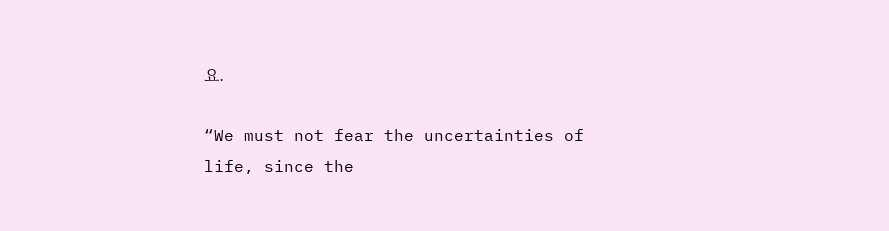요.

“We must not fear the uncertainties of life, since the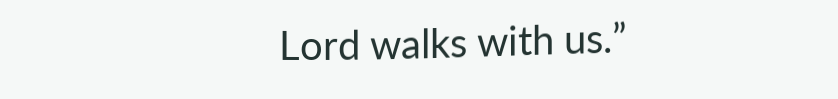Lord walks with us.”